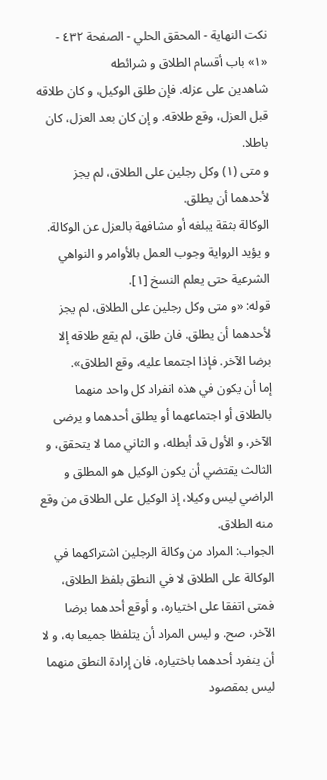نكت النهاية - المحقق الحلي - الصفحة ٤٣٢ - «١» باب أقسام الطلاق و شرائطه
شاهدين على عزله. فإن طلق الوكيل، و كان طلاقه قبل العزل، وقع طلاقه. و إن كان بعد العزل، كان باطلا.
و متى (١) وكل رجلين على الطلاق، لم يجز لأحدهما أن يطلق.
الوكالة بثقة يبلغه أو مشافهة بالعزل عن الوكالة.
و يؤيد الرواية وجوب العمل بالأوامر و النواهي الشرعية حتى يعلم النسخ [١].
قوله: «و متى وكل رجلين على الطلاق، لم يجز لأحدهما أن يطلق. فان طلق، لم يقع طلاقه إلا برضا الآخر. فإذا اجتمعا عليه، وقع الطلاق».
إما أن يكون في هذه انفراد كل واحد منهما بالطلاق أو اجتماعهما أو يطلق أحدهما و يرضى الآخر، و الأول قد أبطله، و الثاني مما لا يتحقق، و الثالث يقتضي أن يكون الوكيل هو المطلق و الراضي ليس وكيلا، إذ الوكيل على الطلاق من وقع منه الطلاق.
الجواب: المراد من وكالة الرجلين اشتراكهما في الوكالة على الطلاق لا في النطق بلفظ الطلاق، فمتى اتفقا على اختياره، و أوقع أحدهما برضا الآخر، صح. و ليس المراد أن يتلفظا جميعا به، و لا أن ينفرد أحدهما باختياره، فان إرادة النطق منهما ليس بمقصود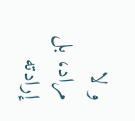و لا مراد، بل إرادته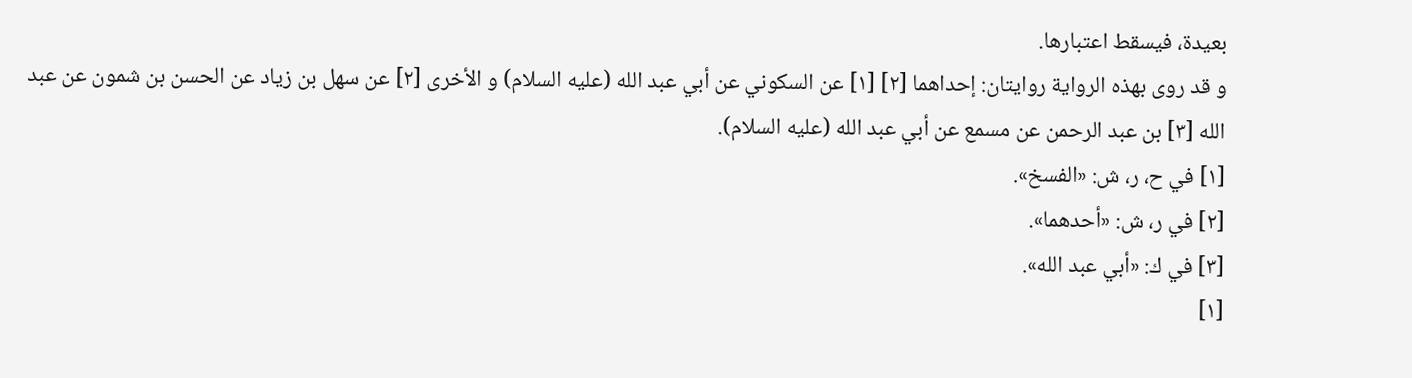بعيدة، فيسقط اعتبارها.
و قد روى بهذه الرواية روايتان: إحداهما [٢] [١] عن السكوني عن أبي عبد الله (عليه السلام) و الأخرى [٢] عن سهل بن زياد عن الحسن بن شمون عن عبد الله [٣] بن عبد الرحمن عن مسمع عن أبي عبد الله (عليه السلام).
[١] في ح، ر، ش: «الفسخ».
[٢] في ر، ش: «أحدهما».
[٣] في ك: «أبي عبد الله».
[١]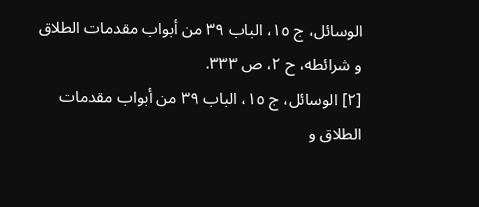الوسائل، ج ١٥، الباب ٣٩ من أبواب مقدمات الطلاق و شرائطه، ح ٢، ص ٣٣٣.
[٢] الوسائل، ج ١٥، الباب ٣٩ من أبواب مقدمات الطلاق و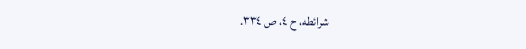شرائطه، ح ٤، ص ٣٣٤.